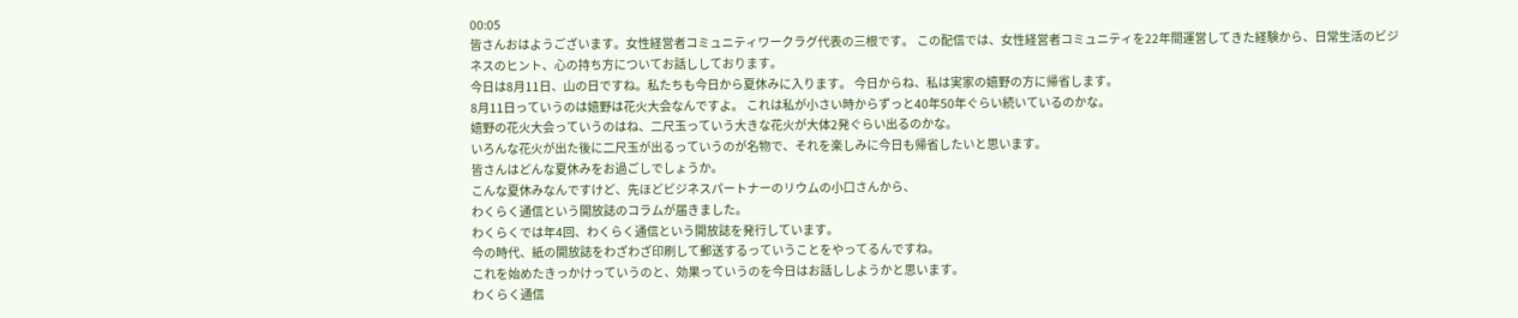00:05
皆さんおはようございます。女性経営者コミュニティワークラグ代表の三根です。 この配信では、女性経営者コミュニティを22年間運営してきた経験から、日常生活のビジネスのヒント、心の持ち方についてお話ししております。
今日は8月11日、山の日ですね。私たちも今日から夏休みに入ります。 今日からね、私は実家の嬉野の方に帰省します。
8月11日っていうのは嬉野は花火大会なんですよ。 これは私が小さい時からずっと40年50年ぐらい続いているのかな。
嬉野の花火大会っていうのはね、二尺玉っていう大きな花火が大体2発ぐらい出るのかな。
いろんな花火が出た後に二尺玉が出るっていうのが名物で、それを楽しみに今日も帰省したいと思います。
皆さんはどんな夏休みをお過ごしでしょうか。
こんな夏休みなんですけど、先ほどビジネスパートナーのリウムの小口さんから、
わくらく通信という開放誌のコラムが届きました。
わくらくでは年4回、わくらく通信という開放誌を発行しています。
今の時代、紙の開放誌をわざわざ印刷して郵送するっていうことをやってるんですね。
これを始めたきっかけっていうのと、効果っていうのを今日はお話ししようかと思います。
わくらく通信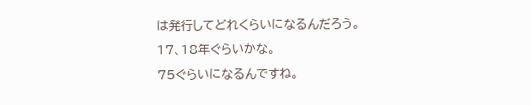は発行してどれくらいになるんだろう。
17、18年ぐらいかな。
75ぐらいになるんですね。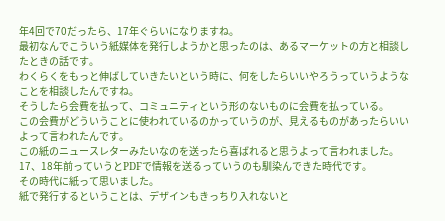年4回で70だったら、17年ぐらいになりますね。
最初なんでこういう紙媒体を発行しようかと思ったのは、あるマーケットの方と相談したときの話です。
わくらくをもっと伸ばしていきたいという時に、何をしたらいいやろうっていうようなことを相談したんですね。
そうしたら会費を払って、コミュニティという形のないものに会費を払っている。
この会費がどういうことに使われているのかっていうのが、見えるものがあったらいいよって言われたんです。
この紙のニュースレターみたいなのを送ったら喜ばれると思うよって言われました。
17、18年前っていうとPDFで情報を送るっていうのも馴染んできた時代です。
その時代に紙って思いました。
紙で発行するということは、デザインもきっちり入れないと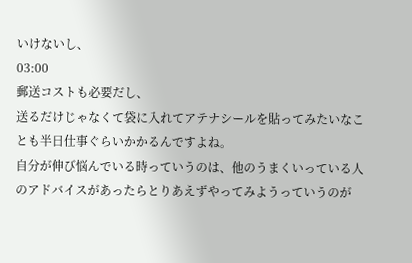いけないし、
03:00
郵送コストも必要だし、
送るだけじゃなくて袋に入れてアテナシールを貼ってみたいなことも半日仕事ぐらいかかるんですよね。
自分が伸び悩んでいる時っていうのは、他のうまくいっている人のアドバイスがあったらとりあえずやってみようっていうのが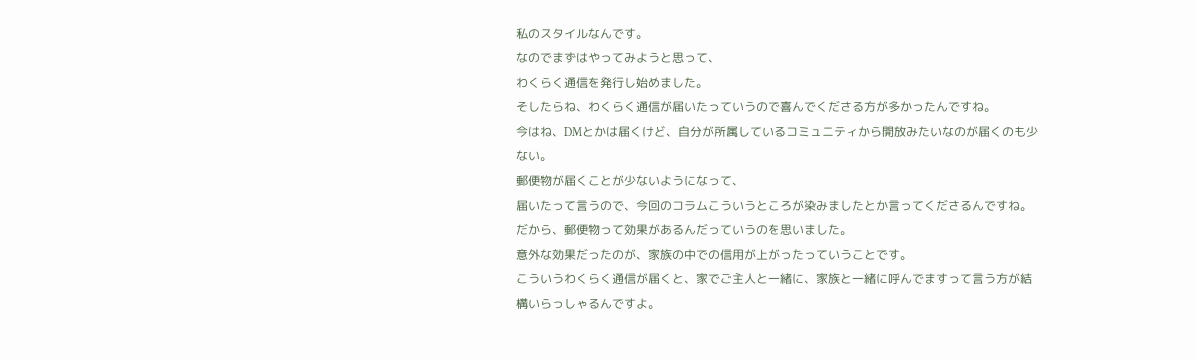私のスタイルなんです。
なのでまずはやってみようと思って、
わくらく通信を発行し始めました。
そしたらね、わくらく通信が届いたっていうので喜んでくださる方が多かったんですね。
今はね、DMとかは届くけど、自分が所属しているコミュニティから開放みたいなのが届くのも少ない。
郵便物が届くことが少ないようになって、
届いたって言うので、今回のコラムこういうところが染みましたとか言ってくださるんですね。
だから、郵便物って効果があるんだっていうのを思いました。
意外な効果だったのが、家族の中での信用が上がったっていうことです。
こういうわくらく通信が届くと、家でご主人と一緒に、家族と一緒に呼んでますって言う方が結構いらっしゃるんですよ。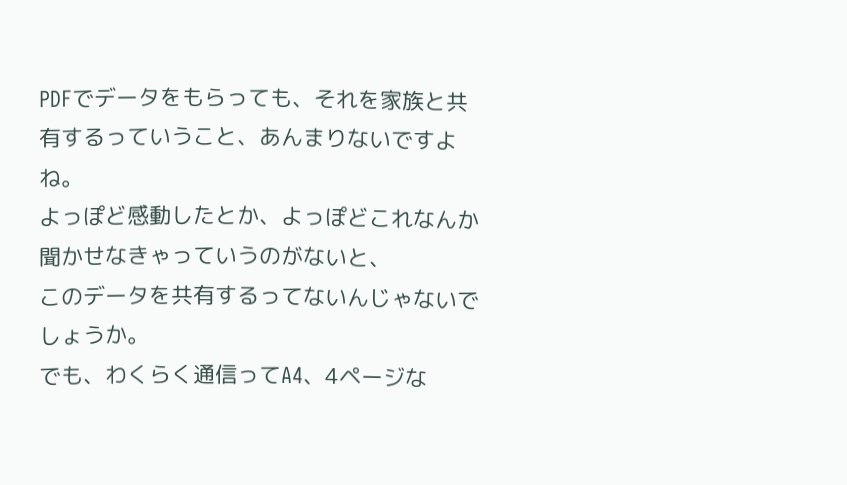PDFでデータをもらっても、それを家族と共有するっていうこと、あんまりないですよね。
よっぽど感動したとか、よっぽどこれなんか聞かせなきゃっていうのがないと、
このデータを共有するってないんじゃないでしょうか。
でも、わくらく通信ってA4、4ページな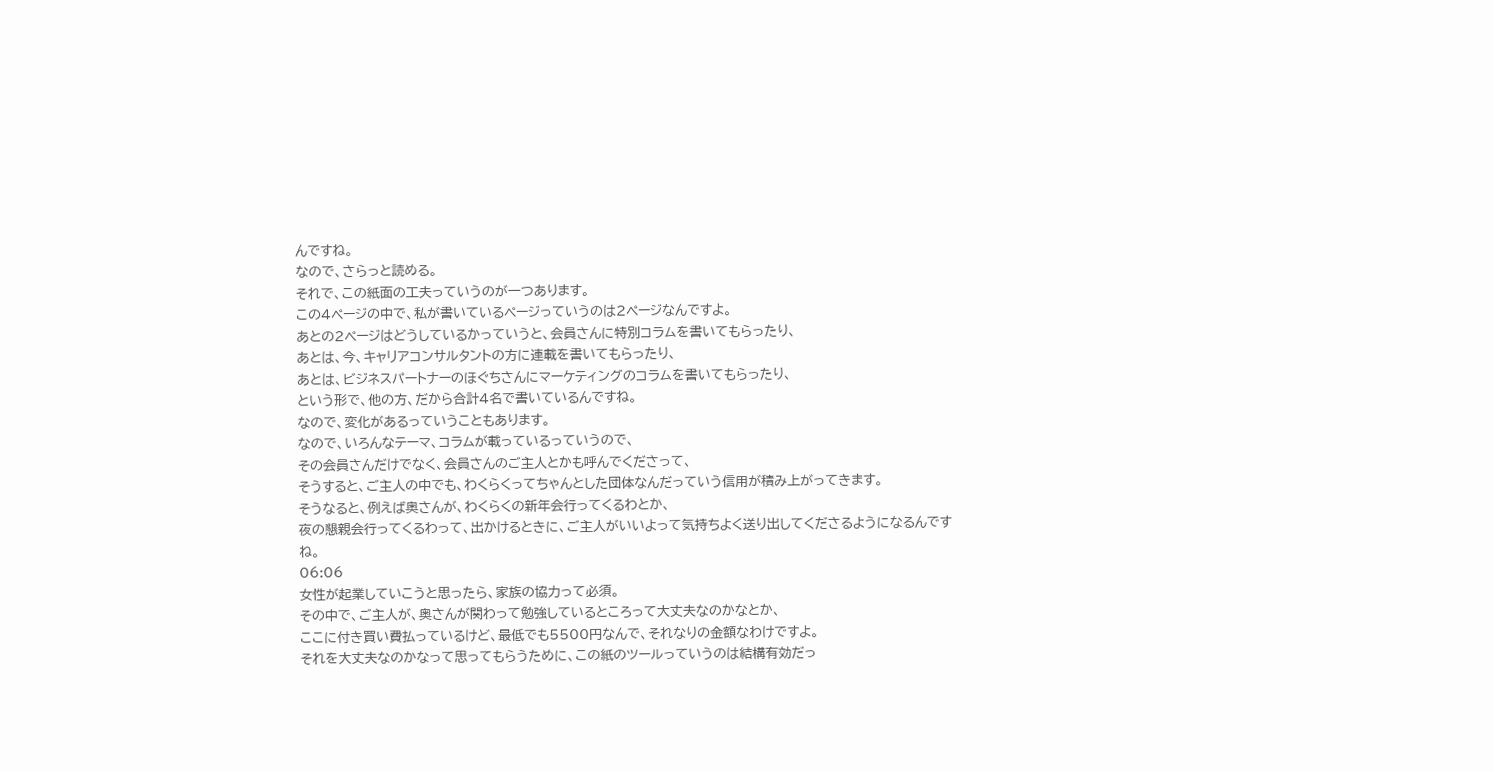んですね。
なので、さらっと読める。
それで、この紙面の工夫っていうのが一つあります。
この4ページの中で、私が書いているページっていうのは2ページなんですよ。
あとの2ページはどうしているかっていうと、会員さんに特別コラムを書いてもらったり、
あとは、今、キャリアコンサルタントの方に連載を書いてもらったり、
あとは、ビジネスパートナーのほぐちさんにマーケティングのコラムを書いてもらったり、
という形で、他の方、だから合計4名で書いているんですね。
なので、変化があるっていうこともあります。
なので、いろんなテーマ、コラムが載っているっていうので、
その会員さんだけでなく、会員さんのご主人とかも呼んでくださって、
そうすると、ご主人の中でも、わくらくってちゃんとした団体なんだっていう信用が積み上がってきます。
そうなると、例えば奥さんが、わくらくの新年会行ってくるわとか、
夜の懇親会行ってくるわって、出かけるときに、ご主人がいいよって気持ちよく送り出してくださるようになるんですね。
06:06
女性が起業していこうと思ったら、家族の協力って必須。
その中で、ご主人が、奥さんが関わって勉強しているところって大丈夫なのかなとか、
ここに付き買い費払っているけど、最低でも5500円なんで、それなりの金額なわけですよ。
それを大丈夫なのかなって思ってもらうために、この紙のツールっていうのは結構有効だっ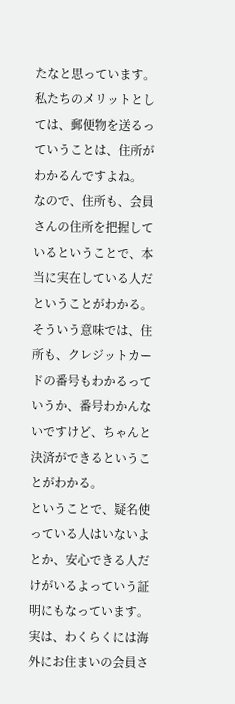たなと思っています。
私たちのメリットとしては、郵便物を送るっていうことは、住所がわかるんですよね。
なので、住所も、会員さんの住所を把握しているということで、本当に実在している人だということがわかる。
そういう意味では、住所も、クレジットカードの番号もわかるっていうか、番号わかんないですけど、ちゃんと決済ができるということがわかる。
ということで、疑名使っている人はいないよとか、安心できる人だけがいるよっていう証明にもなっています。
実は、わくらくには海外にお住まいの会員さ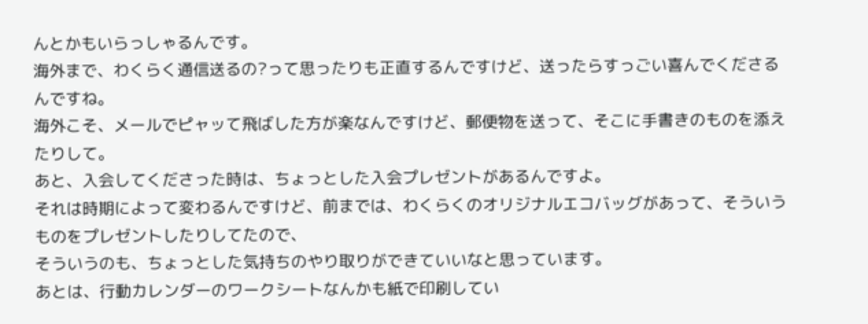んとかもいらっしゃるんです。
海外まで、わくらく通信送るの?って思ったりも正直するんですけど、送ったらすっごい喜んでくださるんですね。
海外こそ、メールでピャッて飛ばした方が楽なんですけど、郵便物を送って、そこに手書きのものを添えたりして。
あと、入会してくださった時は、ちょっとした入会プレゼントがあるんですよ。
それは時期によって変わるんですけど、前までは、わくらくのオリジナルエコバッグがあって、そういうものをプレゼントしたりしてたので、
そういうのも、ちょっとした気持ちのやり取りができていいなと思っています。
あとは、行動カレンダーのワークシートなんかも紙で印刷してい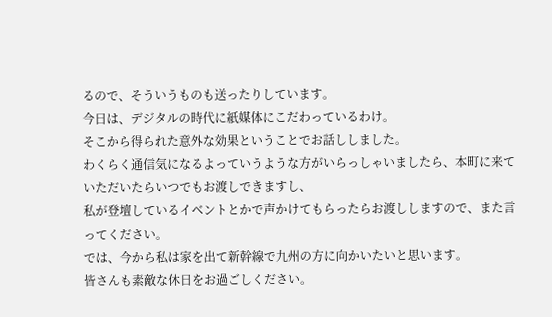るので、そういうものも送ったりしています。
今日は、デジタルの時代に紙媒体にこだわっているわけ。
そこから得られた意外な効果ということでお話ししました。
わくらく通信気になるよっていうような方がいらっしゃいましたら、本町に来ていただいたらいつでもお渡しできますし、
私が登壇しているイベントとかで声かけてもらったらお渡ししますので、また言ってください。
では、今から私は家を出て新幹線で九州の方に向かいたいと思います。
皆さんも素敵な休日をお過ごしください。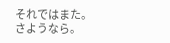それではまた。
さようなら。